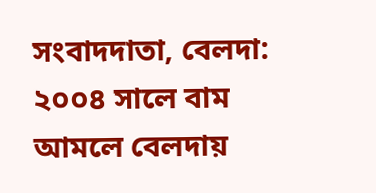সংবাদদাতা, বেলদা: ২০০৪ সালে বাম আমলে বেলদায়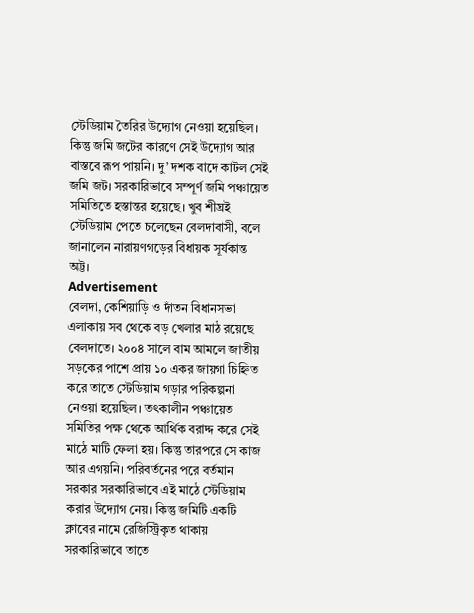স্টেডিয়াম তৈরির উদ্যোগ নেওয়া হয়েছিল। কিন্তু জমি জটের কারণে সেই উদ্যোগ আর বাস্তবে রূপ পায়নি। দু’ দশক বাদে কাটল সেই জমি জট। সরকারিভাবে সম্পূর্ণ জমি পঞ্চায়েত সমিতিতে হস্তান্তর হয়েছে। খুব শীঘ্রই স্টেডিয়াম পেতে চলেছেন বেলদাবাসী, বলে জানালেন নারায়ণগড়ের বিধায়ক সূর্যকান্ত অট্ট।
Advertisement
বেলদা, কেশিয়াড়ি ও দাঁতন বিধানসভা এলাকায় সব থেকে বড় খেলার মাঠ রয়েছে বেলদাতে। ২০০৪ সালে বাম আমলে জাতীয় সড়কের পাশে প্রায় ১০ একর জায়গা চিহ্নিত করে তাতে স্টেডিয়াম গড়ার পরিকল্পনা নেওয়া হয়েছিল। তৎকালীন পঞ্চায়েত সমিতির পক্ষ থেকে আর্থিক বরাদ্দ করে সেই মাঠে মাটি ফেলা হয়। কিন্তু তারপরে সে কাজ আর এগয়নি। পরিবর্তনের পরে বর্তমান সরকার সরকারিভাবে এই মাঠে স্টেডিয়াম করার উদ্যোগ নেয়। কিন্তু জমিটি একটি ক্লাবের নামে রেজিস্ট্রিকৃত থাকায় সরকারিভাবে তাতে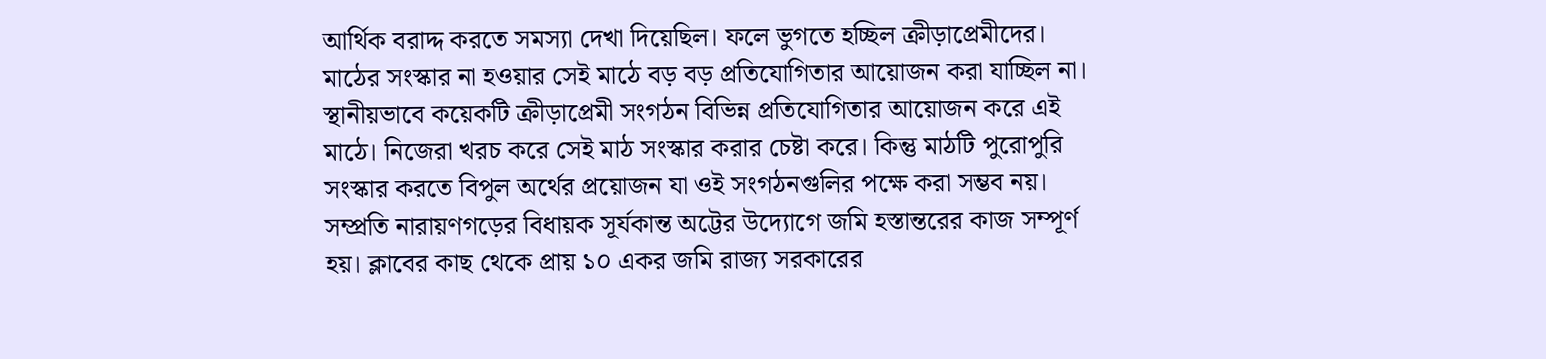আর্থিক বরাদ্দ করতে সমস্যা দেখা দিয়েছিল। ফলে ভুগতে হচ্ছিল ক্রীড়াপ্রেমীদের। মাঠের সংস্কার না হওয়ার সেই মাঠে বড় বড় প্রতিযোগিতার আয়োজন করা যাচ্ছিল না। স্থানীয়ভাবে কয়েকটি ক্রীড়াপ্রেমী সংগঠন বিভিন্ন প্রতিযোগিতার আয়োজন করে এই মাঠে। নিজেরা খরচ করে সেই মাঠ সংস্কার করার চেষ্টা করে। কিন্তু মাঠটি পুরোপুরি সংস্কার করতে বিপুল অর্থের প্রয়োজন যা ওই সংগঠনগুলির পক্ষে করা সম্ভব নয়। সম্প্রতি নারায়ণগড়ের বিধায়ক সূর্যকান্ত অট্টের উদ্যোগে জমি হস্তান্তরের কাজ সম্পূর্ণ হয়। ক্লাবের কাছ থেকে প্রায় ১০ একর জমি রাজ্য সরকারের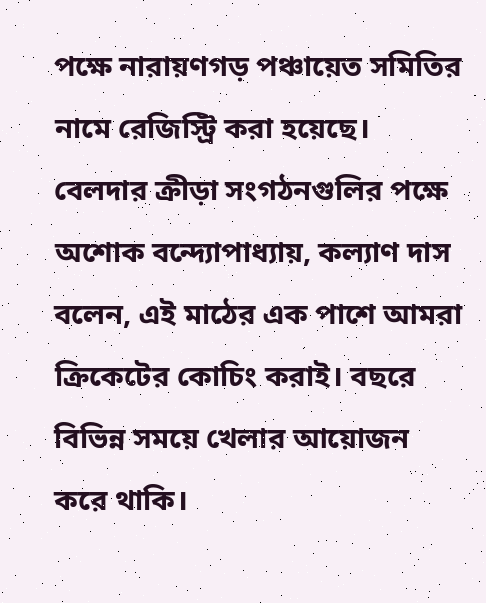পক্ষে নারায়ণগড় পঞ্চায়েত সমিতির নামে রেজিস্ট্রি করা হয়েছে।
বেলদার ক্রীড়া সংগঠনগুলির পক্ষে অশোক বন্দ্যোপাধ্যায়, কল্যাণ দাস বলেন, এই মাঠের এক পাশে আমরা ক্রিকেটের কোচিং করাই। বছরে বিভিন্ন সময়ে খেলার আয়োজন করে থাকি।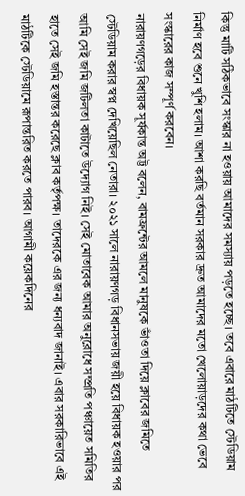কিন্তু মাটি সঠিকভাবে সংস্কার না হওয়ায় আমাদের সমস্যায় পড়তে হচ্ছে। তবে এবারে মাঠটিতে স্টেডিয়াম নির্মাণ হবে শুনে খুশি হলাম। আশা করছি বর্তমান সরকার দ্রুত আমাদের মতো খেলোয়াড়দের কথা ভেবে সংস্কারের কাজ সম্পূর্ণ করবেন।
নারায়ণগড়ের বিধায়ক সূর্যকান্ত অট্ট বলেন, বামফ্রন্টের আমলে মানুষকে ভাঁওতা দিয়ে ক্লাবের জমিতে স্টেডিয়াম করার স্বপ্ন দেখিয়েছিল নেতারা। ২০২১ সালে নারায়ণগড় বিধানসভায় জয়ী হয়ে বিধায়ক হওয়ার পর আমি সেই জমি জটিলতা কাটাতে উদ্যোগ নিই। সেই মোতাবেক আমার অনুরোধে সম্প্রতি পঞ্চায়েত সমিতির হাতে সেই জমি হস্তান্তর করেছে ক্লাব কর্তৃপক্ষ। তাদেরকে এর জন্য ধন্যবাদ জানাই। এবার সরকারিভাবে এই মাঠটিকে স্টেডিয়ামে রূপান্তরিত করতে পারব। আগামী কয়েকদিনের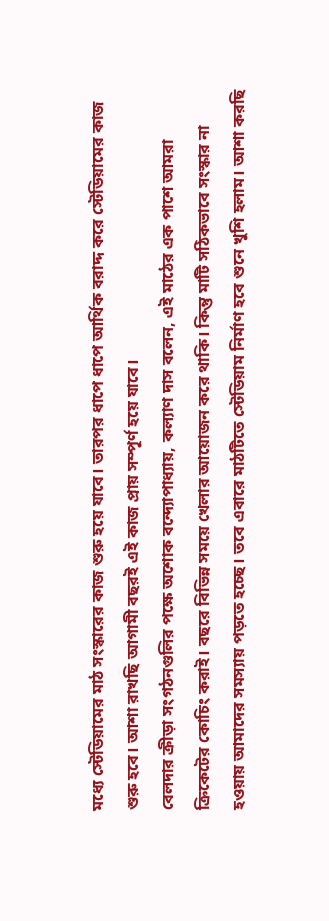মধ্যে স্টেডিয়ামের মাঠ সংস্কারের কাজ শুরু হয়ে যাবে। তারপর ধাপে ধাপে আর্থিক বরাদ্দ করে স্টেডিয়ামের কাজ শুরু হবে। আশা রাখছি আগামী বছরই এই কাজ প্রায় সম্পূর্ণ হয়ে যাবে।
বেলদার ক্রীড়া সংগঠনগুলির পক্ষে অশোক বন্দ্যোপাধ্যায়, কল্যাণ দাস বলেন, এই মাঠের এক পাশে আমরা ক্রিকেটের কোচিং করাই। বছরে বিভিন্ন সময়ে খেলার আয়োজন করে থাকি। কিন্তু মাটি সঠিকভাবে সংস্কার না হওয়ায় আমাদের সমস্যায় পড়তে হচ্ছে। তবে এবারে মাঠটিতে স্টেডিয়াম নির্মাণ হবে শুনে খুশি হলাম। আশা করছি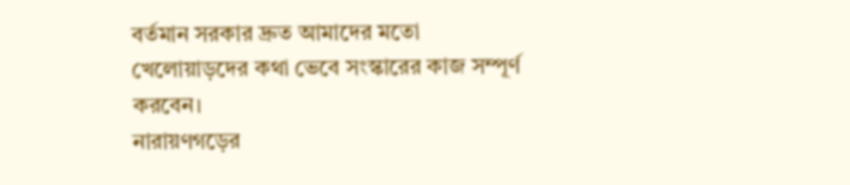বর্তমান সরকার দ্রুত আমাদের মতো খেলোয়াড়দের কথা ভেবে সংস্কারের কাজ সম্পূর্ণ করবেন।
নারায়ণগড়ের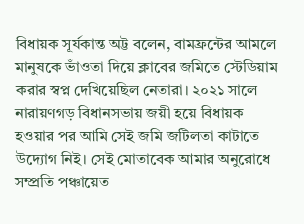বিধায়ক সূর্যকান্ত অট্ট বলেন, বামফ্রন্টের আমলে মানুষকে ভাঁওতা দিয়ে ক্লাবের জমিতে স্টেডিয়াম করার স্বপ্ন দেখিয়েছিল নেতারা। ২০২১ সালে নারায়ণগড় বিধানসভায় জয়ী হয়ে বিধায়ক হওয়ার পর আমি সেই জমি জটিলতা কাটাতে উদ্যোগ নিই। সেই মোতাবেক আমার অনুরোধে সম্প্রতি পঞ্চায়েত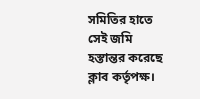সমিতির হাতে সেই জমি হস্তান্তর করেছে ক্লাব কর্তৃপক্ষ।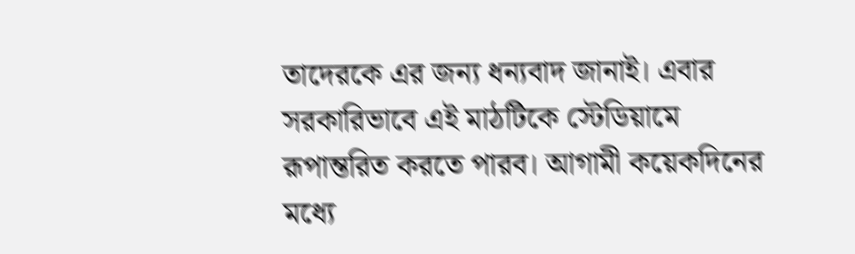তাদেরকে এর জন্য ধন্যবাদ জানাই। এবার সরকারিভাবে এই মাঠটিকে স্টেডিয়ামে রূপান্তরিত করতে পারব। আগামী কয়েকদিনের মধ্যে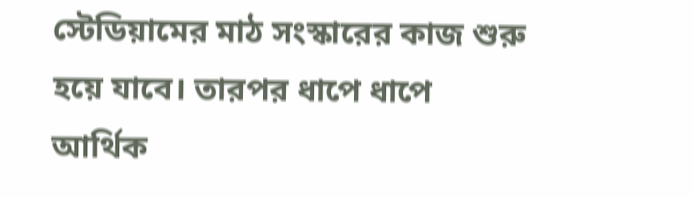স্টেডিয়ামের মাঠ সংস্কারের কাজ শুরু হয়ে যাবে। তারপর ধাপে ধাপে আর্থিক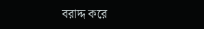বরাদ্দ করে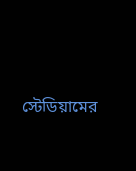স্টেডিয়ামের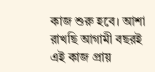কাজ শুরু হবে। আশা রাখছি আগামী বছরই এই কাজ প্রায়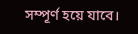সম্পূর্ণ হয়ে যাবে।